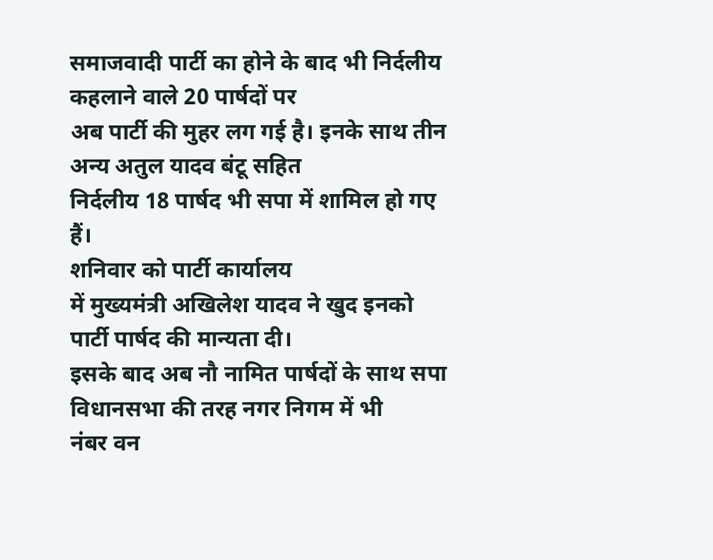समाजवादी पार्टी का होने के बाद भी निर्दलीय कहलाने वाले 20 पार्षदों पर
अब पार्टी की मुहर लग गई है। इनके साथ तीन अन्य अतुल यादव बंटू सहित
निर्दलीय 18 पार्षद भी सपा में शामिल हो गए हैं।
शनिवार को पार्टी कार्यालय
में मुख्यमंत्री अखिलेश यादव ने खुद इनको पार्टी पार्षद की मान्यता दी।
इसके बाद अब नौ नामित पार्षदों के साथ सपा विधानसभा की तरह नगर निगम में भी
नंबर वन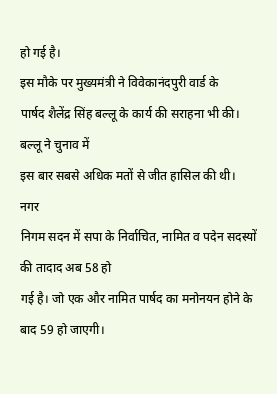हो गई है।
इस मौके पर मुख्यमंत्री ने विवेकानंदपुरी वार्ड के
पार्षद शैलेंद्र सिंह बल्लू के कार्य की सराहना भी की। बल्लू ने चुनाव में
इस बार सबसे अधिक मतों से जीत हासिल की थी।
नगर
निगम सदन में सपा के निर्वाचित, नामित व पदेन सदस्यों की तादाद अब 58 हो
गई है। जो एक और नामित पार्षद का मनोनयन होने के बाद 59 हो जाएगी।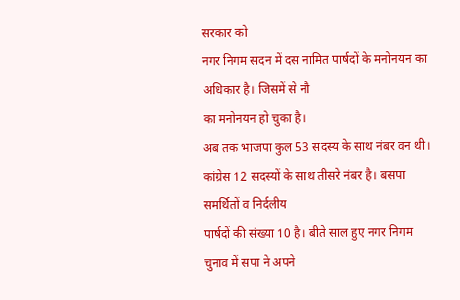सरकार को
नगर निगम सदन में दस नामित पार्षदों के मनोनयन का अधिकार है। जिसमें से नौ
का मनोनयन हो चुका है।
अब तक भाजपा कुल 53 सदस्य के साथ नंबर वन थी।
कांग्रेस 12 सदस्यों के साथ तीसरे नंबर है। बसपा समर्थितों व निर्दलीय
पार्षदों की संख्या 10 है। बीते साल हुए नगर निगम चुनाव में सपा ने अपने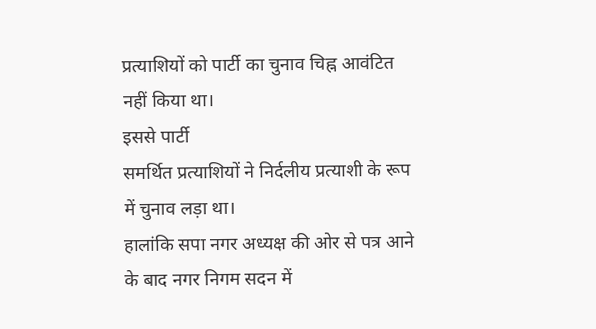प्रत्याशियों को पार्टी का चुनाव चिह्न आवंटित नहीं किया था।
इससे पार्टी
समर्थित प्रत्याशियों ने निर्दलीय प्रत्याशी के रूप में चुनाव लड़ा था।
हालांकि सपा नगर अध्यक्ष की ओर से पत्र आने के बाद नगर निगम सदन में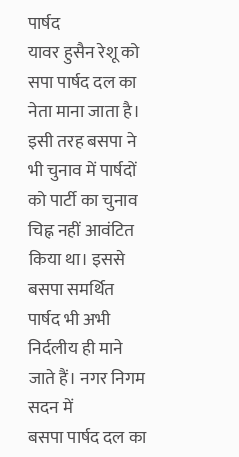पार्षद
यावर हुसैन रेशू को सपा पार्षद दल का नेता माना जाता है।
इसी तरह बसपा ने
भी चुनाव में पार्षदों को पार्टी का चुनाव चिह्न नहीं आवंटित किया था। इससे
बसपा समर्थित पार्षद भी अभी निर्दलीय ही माने जाते हैं। नगर निगम सदन में
बसपा पार्षद दल का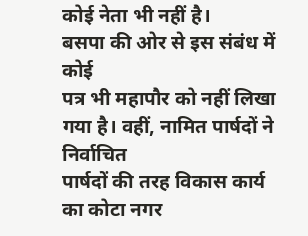कोई नेता भी नहीं है।
बसपा की ओर से इस संबंध में कोई
पत्र भी महापौर को नहीं लिखा गया है। वहीं, नामित पार्षदों ने निर्वाचित
पार्षदों की तरह विकास कार्य का कोटा नगर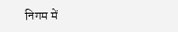निगम में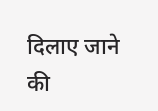दिलाए जाने की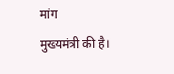मांग
मुख्यमंत्री की है।